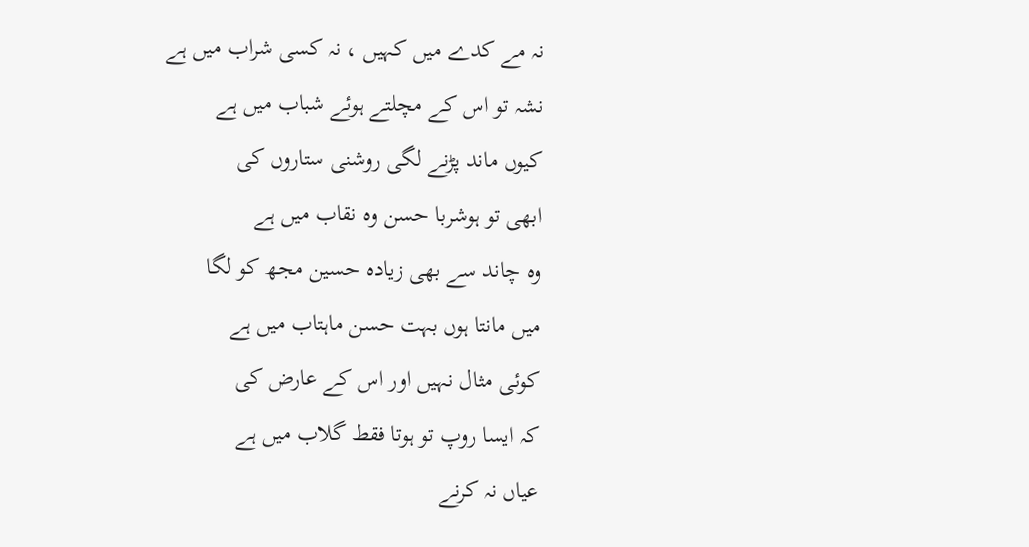نہ مے کدے میں کہیں ، نہ کسی شراب میں ہے
نشہ تو اس کے مچلتے ہوئے شباب میں ہے
کیوں ماند پڑنے لگی روشنی ستاروں کی
ابھی تو ہوشربا حسن وہ نقاب میں ہے
وہ چاند سے بھی زیادہ حسین مجھ کو لگا
میں مانتا ہوں بہت حسن ماہتاب میں ہے
کوئی مثال نہیں اور اس کے عارض کی
کہ ایسا روپ تو ہوتا فقط گلاب میں ہے
عیاں نہ کرنے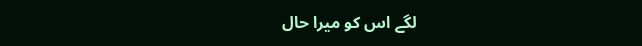لگے اس کو میرا حال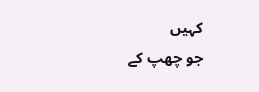کہیں
جو چھپ کے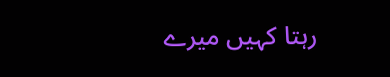رہتا کہیں میرے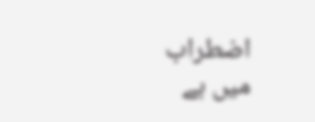اضطراب میں ہے